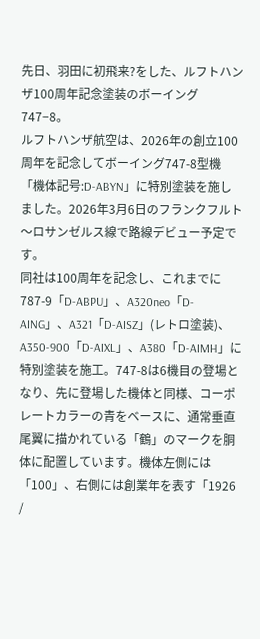先日、羽田に初飛来?をした、ルフトハンザ100周年記念塗装のボーイング747−8。
ルフトハンザ航空は、2026年の創立100周年を記念してボーイング747-8型機「機体記号:D-ABYN」に特別塗装を施しました。2026年3月6日のフランクフルト〜ロサンゼルス線で路線デビュー予定です。
同社は100周年を記念し、これまでに787-9「D-ABPU」、A320neo「D-AING」、A321「D-AISZ」(レトロ塗装)、A350-900「D-AIXL」、A380「D-AIMH」に特別塗装を施工。747-8は6機目の登場となり、先に登場した機体と同様、コーポレートカラーの青をベースに、通常垂直尾翼に描かれている「鶴」のマークを胴体に配置しています。機体左側には「100」、右側には創業年を表す「1926 /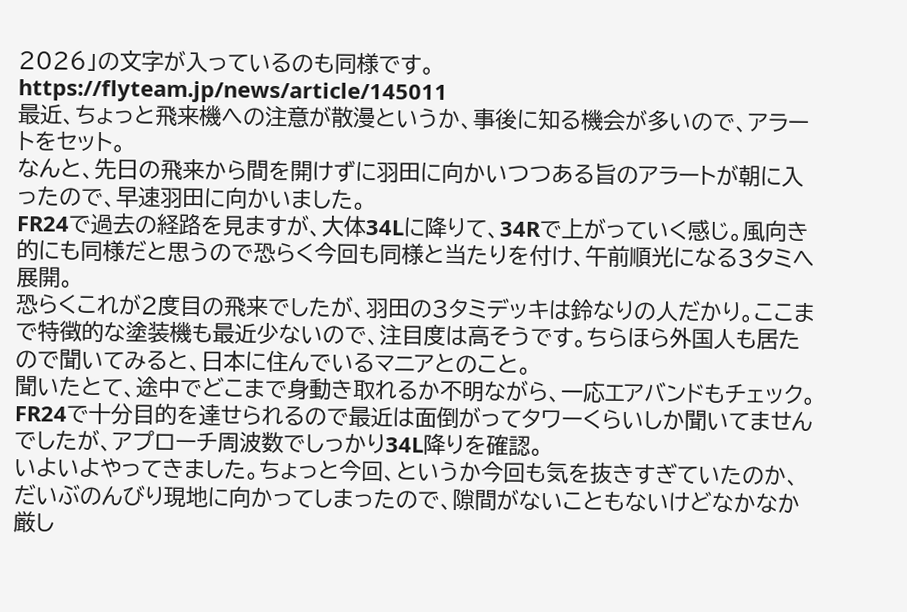2026」の文字が入っているのも同様です。
https://flyteam.jp/news/article/145011
最近、ちょっと飛来機への注意が散漫というか、事後に知る機会が多いので、アラートをセット。
なんと、先日の飛来から間を開けずに羽田に向かいつつある旨のアラートが朝に入ったので、早速羽田に向かいました。
FR24で過去の経路を見ますが、大体34Lに降りて、34Rで上がっていく感じ。風向き的にも同様だと思うので恐らく今回も同様と当たりを付け、午前順光になる3タミへ展開。
恐らくこれが2度目の飛来でしたが、羽田の3タミデッキは鈴なりの人だかり。ここまで特徴的な塗装機も最近少ないので、注目度は高そうです。ちらほら外国人も居たので聞いてみると、日本に住んでいるマニアとのこと。
聞いたとて、途中でどこまで身動き取れるか不明ながら、一応エアバンドもチェック。FR24で十分目的を達せられるので最近は面倒がってタワーくらいしか聞いてませんでしたが、アプローチ周波数でしっかり34L降りを確認。
いよいよやってきました。ちょっと今回、というか今回も気を抜きすぎていたのか、だいぶのんびり現地に向かってしまったので、隙間がないこともないけどなかなか厳し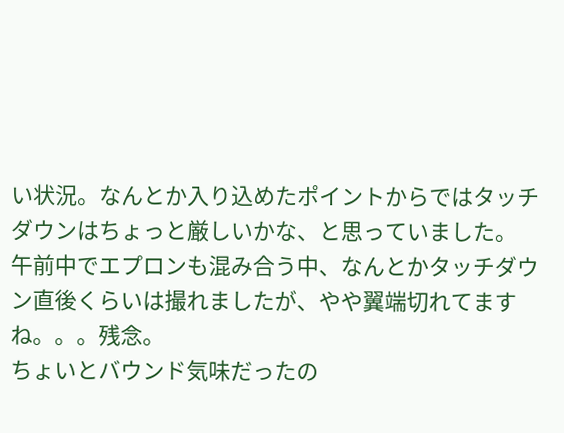い状況。なんとか入り込めたポイントからではタッチダウンはちょっと厳しいかな、と思っていました。
午前中でエプロンも混み合う中、なんとかタッチダウン直後くらいは撮れましたが、やや翼端切れてますね。。。残念。
ちょいとバウンド気味だったの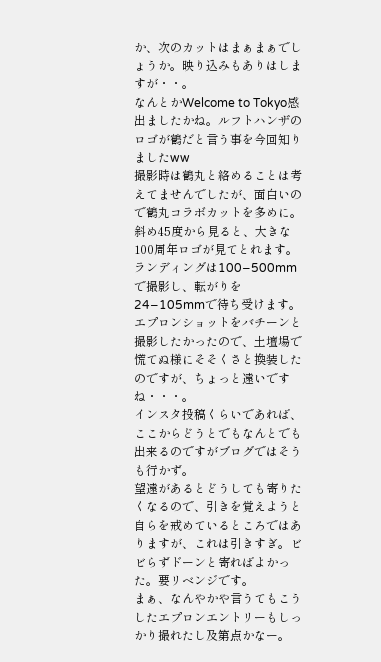か、次のカットはまぁまぁでしょうか。映り込みもありはしますが・・。
なんとかWelcome to Tokyo感出ましたかね。ルフトハンザのロゴが鶴だと言う事を今回知りましたww
撮影時は鶴丸と絡めることは考えてませんでしたが、面白いので鶴丸コラボカットを多めに。
斜め45度から見ると、大きな100周年ロゴが見てとれます。
ランディングは100−500mmで撮影し、転がりを24−105mmで待ち受けます。エプロンショットをバチーンと撮影したかったので、土壇場で慌てぬ様にそそくさと換装したのですが、ちょっと遠いですね・・・。
インスタ投稿くらいであれば、ここからどうとでもなんとでも出来るのですがブログではそうも行かず。
望遠があるとどうしても寄りたくなるので、引きを覚えようと自らを戒めているところではありますが、これは引きすぎ。ビビらずドーンと寄ればよかった。要リベンジです。
まぁ、なんやかや言うてもこうしたエプロンエントリーもしっかり撮れたし及第点かなー。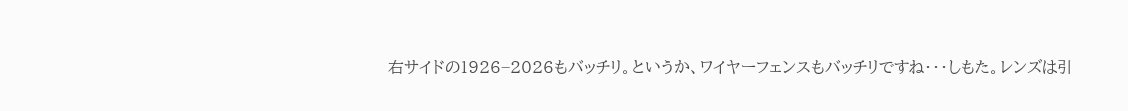右サイドの1926−2026もバッチリ。というか、ワイヤーフェンスもバッチリですね・・・しもた。レンズは引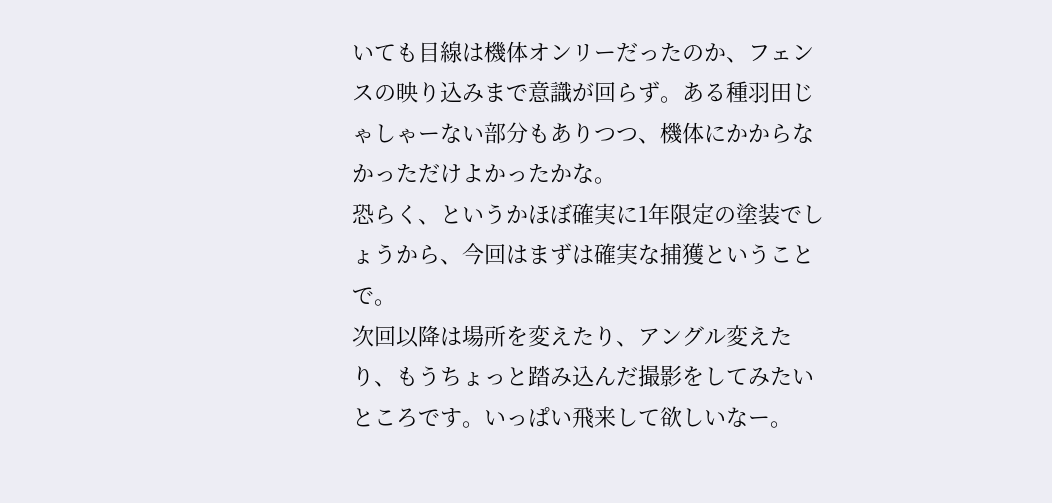いても目線は機体オンリーだったのか、フェンスの映り込みまで意識が回らず。ある種羽田じゃしゃーない部分もありつつ、機体にかからなかっただけよかったかな。
恐らく、というかほぼ確実に1年限定の塗装でしょうから、今回はまずは確実な捕獲ということで。
次回以降は場所を変えたり、アングル変えたり、もうちょっと踏み込んだ撮影をしてみたいところです。いっぱい飛来して欲しいなー。